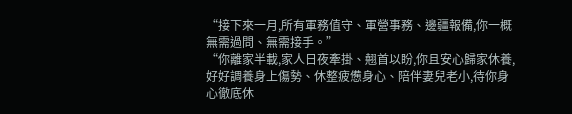“接下來一月,所有軍務值守、軍營事務、邊疆報備,你一概無需過問、無需接手。”
“你離家半載,家人日夜牽掛、翹首以盼,你且安心歸家休養,好好調養身上傷勢、休整疲憊身心、陪伴妻兒老小,待你身心徹底休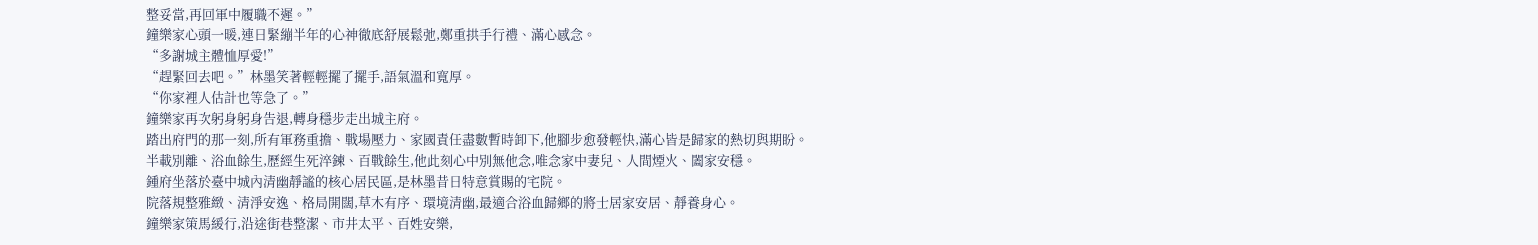整妥當,再回軍中履職不遲。”
鐘樂家心頭一暖,連日緊繃半年的心神徹底舒展鬆弛,鄭重拱手行禮、滿心感念。
“多謝城主體恤厚愛!”
“趕緊回去吧。”林墨笑著輕輕擺了擺手,語氣溫和寬厚。
“你家裡人估計也等急了。”
鐘樂家再次躬身躬身告退,轉身穩步走出城主府。
踏出府門的那一刻,所有軍務重擔、戰場壓力、家國責任盡數暫時卸下,他腳步愈發輕快,滿心皆是歸家的熱切與期盼。
半載別離、浴血餘生,歷經生死淬鍊、百戰餘生,他此刻心中別無他念,唯念家中妻兒、人間煙火、闔家安穩。
鍾府坐落於臺中城內清幽靜謐的核心居民區,是林墨昔日特意賞賜的宅院。
院落規整雅緻、清淨安逸、格局開闊,草木有序、環境清幽,最適合浴血歸鄉的將士居家安居、靜養身心。
鐘樂家策馬緩行,沿途街巷整潔、市井太平、百姓安樂,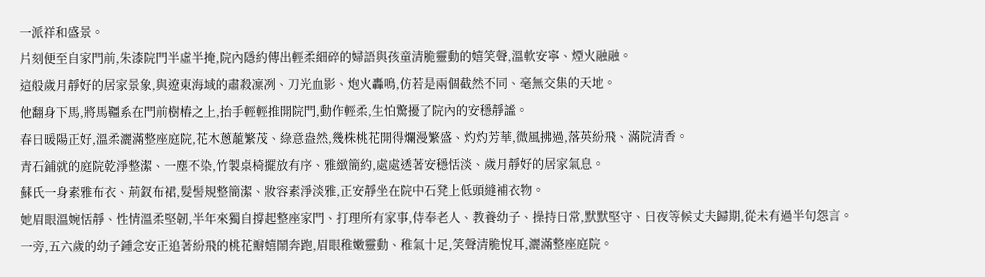一派祥和盛景。
片刻便至自家門前,朱漆院門半虛半掩,院內隱約傳出輕柔細碎的婦語與孩童清脆靈動的嬉笑聲,溫軟安寧、煙火融融。
這般歲月靜好的居家景象,與遼東海域的肅殺凜冽、刀光血影、炮火轟鳴,仿若是兩個截然不同、毫無交集的天地。
他翻身下馬,將馬韁系在門前樹樁之上,抬手輕輕推開院門,動作輕柔,生怕驚擾了院內的安穩靜謐。
春日暖陽正好,溫柔灑滿整座庭院,花木蔥蘢繁茂、綠意盎然,幾株桃花開得爛漫繁盛、灼灼芳華,微風拂過,落英紛飛、滿院清香。
青石鋪就的庭院乾淨整潔、一塵不染,竹製桌椅擺放有序、雅緻簡約,處處透著安穩恬淡、歲月靜好的居家氣息。
蘇氏一身素雅布衣、荊釵布裙,髮髻規整簡潔、妝容素淨淡雅,正安靜坐在院中石凳上低頭縫補衣物。
她眉眼溫婉恬靜、性情溫柔堅韌,半年來獨自撐起整座家門、打理所有家事,侍奉老人、教養幼子、操持日常,默默堅守、日夜等候丈夫歸期,從未有過半句怨言。
一旁,五六歲的幼子鍾念安正追著紛飛的桃花瓣嬉鬧奔跑,眉眼稚嫩靈動、稚氣十足,笑聲清脆悅耳,灑滿整座庭院。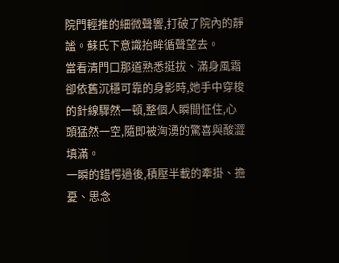院門輕推的細微聲響,打破了院內的靜謐。蘇氏下意識抬眸循聲望去。
當看清門口那道熟悉挺拔、滿身風霜卻依舊沉穩可靠的身影時,她手中穿梭的針線驟然一頓,整個人瞬間怔住,心頭猛然一空,隨即被洶湧的驚喜與酸澀填滿。
一瞬的錯愕過後,積壓半載的牽掛、擔憂、思念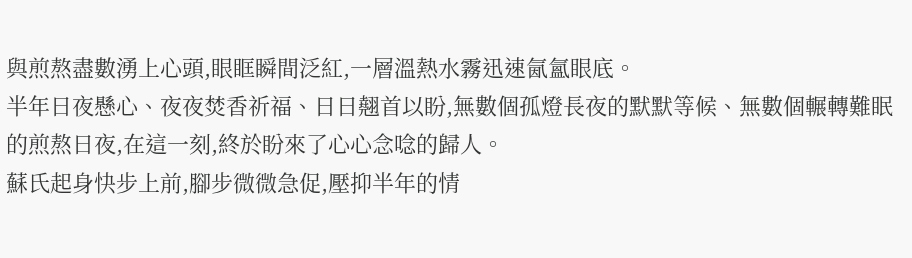與煎熬盡數湧上心頭,眼眶瞬間泛紅,一層溫熱水霧迅速氤氳眼底。
半年日夜懸心、夜夜焚香祈福、日日翹首以盼,無數個孤燈長夜的默默等候、無數個輾轉難眠的煎熬日夜,在這一刻,終於盼來了心心念唸的歸人。
蘇氏起身快步上前,腳步微微急促,壓抑半年的情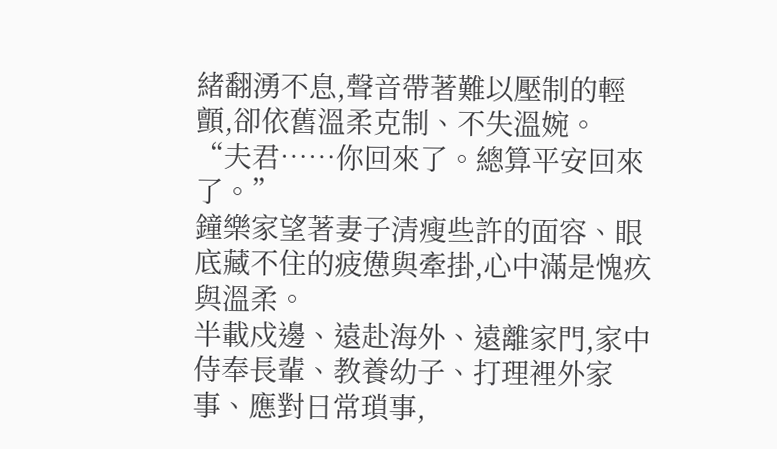緒翻湧不息,聲音帶著難以壓制的輕顫,卻依舊溫柔克制、不失溫婉。
“夫君……你回來了。總算平安回來了。”
鐘樂家望著妻子清瘦些許的面容、眼底藏不住的疲憊與牽掛,心中滿是愧疚與溫柔。
半載戍邊、遠赴海外、遠離家門,家中侍奉長輩、教養幼子、打理裡外家事、應對日常瑣事,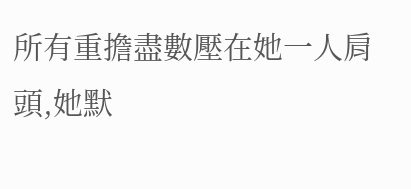所有重擔盡數壓在她一人肩頭,她默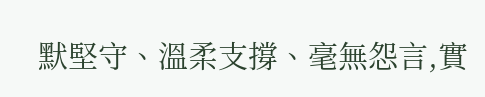默堅守、溫柔支撐、毫無怨言,實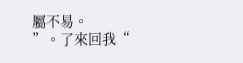屬不易。
”。了來回我“